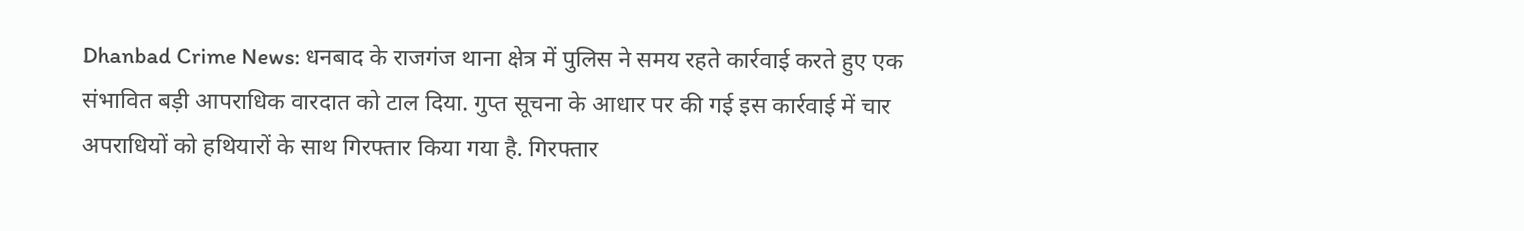Dhanbad Crime News: धनबाद के राजगंज थाना क्षेत्र में पुलिस ने समय रहते कार्रवाई करते हुए एक संभावित बड़ी आपराधिक वारदात को टाल दिया. गुप्त सूचना के आधार पर की गई इस कार्रवाई में चार अपराधियों को हथियारों के साथ गिरफ्तार किया गया है. गिरफ्तार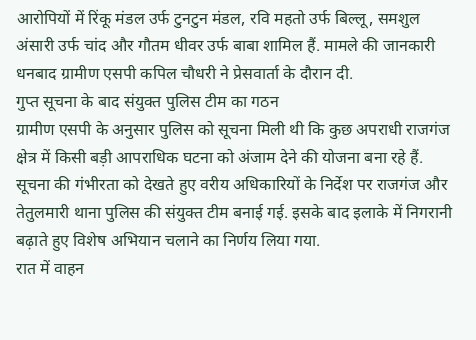आरोपियों में रिंकू मंडल उर्फ टुनटुन मंडल, रवि महतो उर्फ बिल्लू, समशुल अंसारी उर्फ चांद और गौतम धीवर उर्फ बाबा शामिल हैं. मामले की जानकारी धनबाद ग्रामीण एसपी कपिल चौधरी ने प्रेसवार्ता के दौरान दी.
गुप्त सूचना के बाद संयुक्त पुलिस टीम का गठन
ग्रामीण एसपी के अनुसार पुलिस को सूचना मिली थी कि कुछ अपराधी राजगंज क्षेत्र में किसी बड़ी आपराधिक घटना को अंजाम देने की योजना बना रहे हैं. सूचना की गंभीरता को देखते हुए वरीय अधिकारियों के निर्देश पर राजगंज और तेतुलमारी थाना पुलिस की संयुक्त टीम बनाई गई. इसके बाद इलाके में निगरानी बढ़ाते हुए विशेष अभियान चलाने का निर्णय लिया गया.
रात में वाहन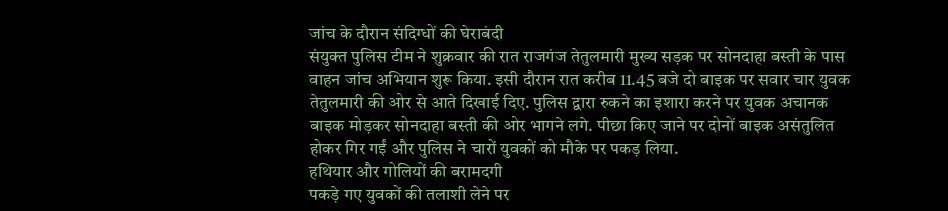जांच के दौरान संदिग्धों की घेराबंदी
संयुक्त पुलिस टीम ने शुक्रवार की रात राजगंज तेतुलमारी मुख्य सड़क पर सोनदाहा बस्ती के पास वाहन जांच अभियान शुरू किया. इसी दौरान रात करीब 11.45 बजे दो बाइक पर सवार चार युवक तेतुलमारी की ओर से आते दिखाई दिए. पुलिस द्वारा रुकने का इशारा करने पर युवक अचानक बाइक मोड़कर सोनदाहा बस्ती की ओर भागने लगे. पीछा किए जाने पर दोनों बाइक असंतुलित होकर गिर गईं और पुलिस ने चारों युवकों को मौके पर पकड़ लिया.
हथियार और गोलियों की बरामदगी
पकड़े गए युवकों की तलाशी लेने पर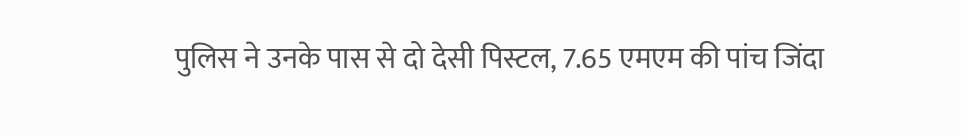पुलिस ने उनके पास से दो देसी पिस्टल, 7.65 एमएम की पांच जिंदा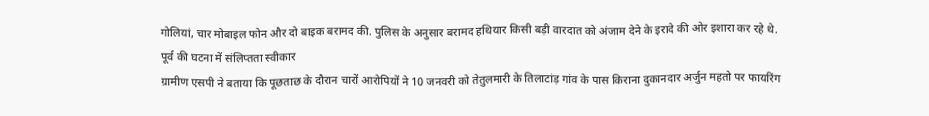गोलियां, चार मोबाइल फोन और दो बाइक बरामद की. पुलिस के अनुसार बरामद हथियार किसी बड़ी वारदात को अंजाम देने के इरादे की ओर इशारा कर रहे थे.
पूर्व की घटना में संलिप्तता स्वीकार
ग्रामीण एसपी ने बताया कि पूछताछ के दौरान चारों आरोपियों ने 10 जनवरी को तेतुलमारी के तिलाटांड़ गांव के पास किराना दुकानदार अर्जुन महतो पर फायरिंग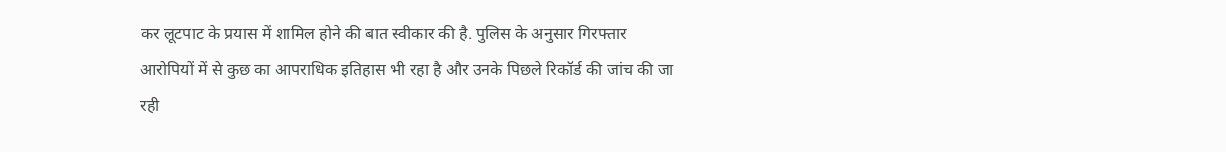कर लूटपाट के प्रयास में शामिल होने की बात स्वीकार की है. पुलिस के अनुसार गिरफ्तार आरोपियों में से कुछ का आपराधिक इतिहास भी रहा है और उनके पिछले रिकॉर्ड की जांच की जा रही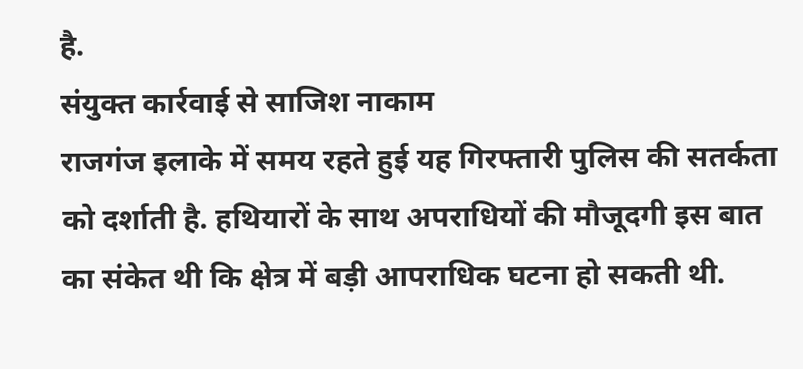है.
संयुक्त कार्रवाई से साजिश नाकाम
राजगंज इलाके में समय रहते हुई यह गिरफ्तारी पुलिस की सतर्कता को दर्शाती है. हथियारों के साथ अपराधियों की मौजूदगी इस बात का संकेत थी कि क्षेत्र में बड़ी आपराधिक घटना हो सकती थी.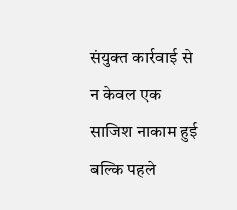संयुक्त कार्रवाई से न केवल एक साजिश नाकाम हुई बल्कि पहले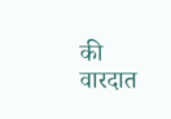की वारदात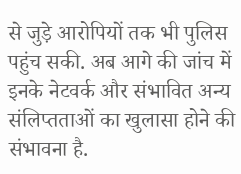से जुड़े आरोपियों तक भी पुलिस पहुंच सकी. अब आगे की जांच में इनके नेटवर्क और संभावित अन्य संलिप्तताओं का खुलासा होने की संभावना है.